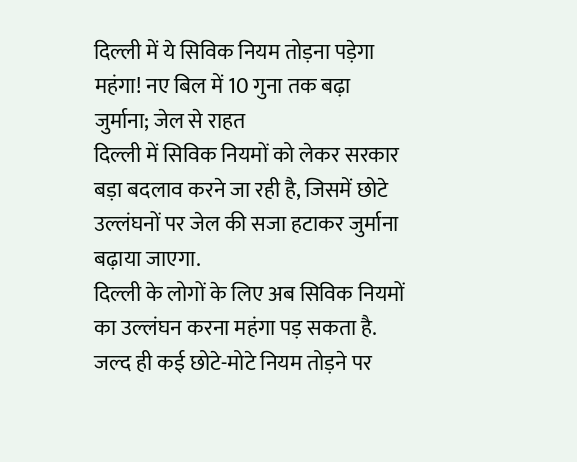दिल्ली में ये सिविक नियम तोड़ना पड़ेगा महंगा! नए बिल में 10 गुना तक बढ़ा जुर्माना; जेल से राहत
दिल्ली में सिविक नियमों को लेकर सरकार बड़ा बदलाव करने जा रही है, जिसमें छोटे उल्लंघनों पर जेल की सजा हटाकर जुर्माना बढ़ाया जाएगा.
दिल्ली के लोगों के लिए अब सिविक नियमों का उल्लंघन करना महंगा पड़ सकता है. जल्द ही कई छोटे-मोटे नियम तोड़ने पर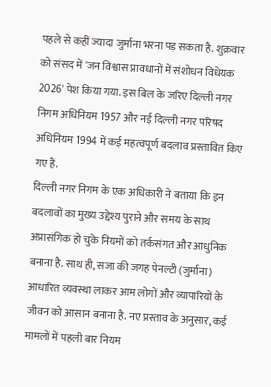पहले से कहीं ज्यादा जुर्माना भरना पड़ सकता है. शुक्रवार को संसद में 'जन विश्वास प्रावधानों में संशोधन विधेयक 2026' पेश किया गया. इस बिल के जरिए दिल्ली नगर निगम अधिनियम 1957 और नई दिल्ली नगर परिषद अधिनियम 1994 में कई महत्वपूर्ण बदलाव प्रस्तावित किए गए हैं.
दिल्ली नगर निगम के एक अधिकारी ने बताया कि इन बदलावों का मुख्य उद्देश्य पुराने और समय के साथ अप्रासंगिक हो चुके नियमों को तर्कसंगत और आधुनिक बनाना है. साथ ही, सजा की जगह पेनल्टी (जुर्माना) आधारित व्यवस्था लाकर आम लोगों और व्यापारियों के जीवन को आसान बनाना है. नए प्रस्ताव के अनुसार, कई मामलों में पहली बार नियम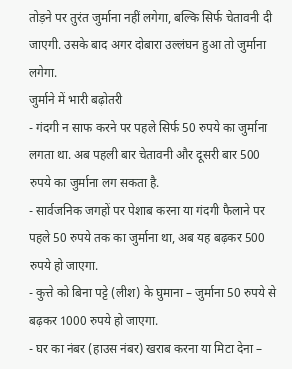तोड़ने पर तुरंत जुर्माना नहीं लगेगा, बल्कि सिर्फ चेतावनी दी जाएगी. उसके बाद अगर दोबारा उल्लंघन हुआ तो जुर्माना लगेगा.
जुर्माने में भारी बढ़ोतरी
- गंदगी न साफ करने पर पहले सिर्फ 50 रुपये का जुर्माना लगता था. अब पहली बार चेतावनी और दूसरी बार 500 रुपये का जुर्माना लग सकता है.
- सार्वजनिक जगहों पर पेशाब करना या गंदगी फैलाने पर पहले 50 रुपये तक का जुर्माना था, अब यह बढ़कर 500 रुपये हो जाएगा.
- कुत्ते को बिना पट्टे (लीश) के घुमाना – जुर्माना 50 रुपये से बढ़कर 1000 रुपये हो जाएगा.
- घर का नंबर (हाउस नंबर) खराब करना या मिटा देना –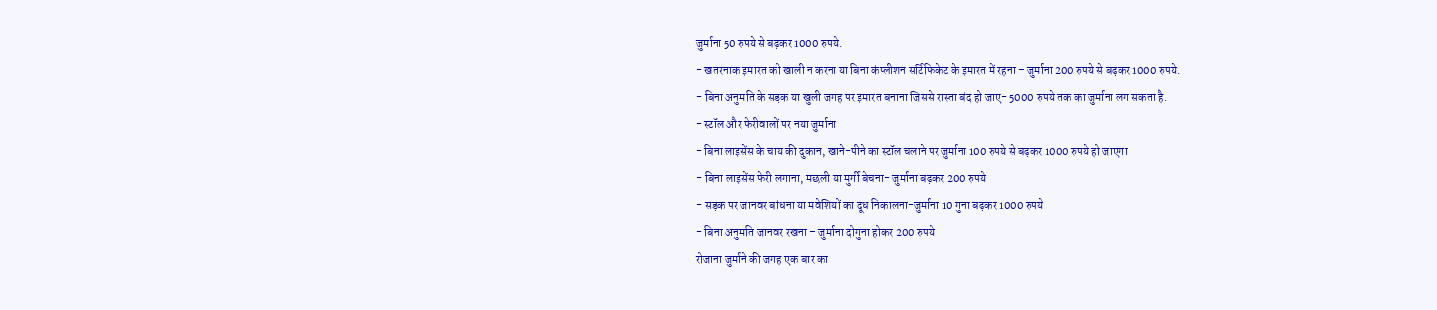जुर्माना 50 रुपये से बढ़कर 1000 रुपये.
- खतरनाक इमारत को खाली न करना या बिना कंप्लीशन सर्टिफिकेट के इमारत में रहना – जुर्माना 200 रुपये से बढ़कर 1000 रुपये.
- बिना अनुमति के सड़क या खुली जगह पर इमारत बनाना जिससे रास्ता बंद हो जाए- 5000 रुपये तक का जुर्माना लग सकता है.
- स्टॉल और फेरीवालों पर नया जुर्माना
- बिना लाइसेंस के चाय की दुकान, खाने-पीने का स्टॉल चलाने पर जुर्माना 100 रुपये से बढ़कर 1000 रुपये हो जाएगा
- बिना लाइसेंस फेरी लगाना, मछली या मुर्गी बेचना- जुर्माना बढ़कर 200 रुपये
- सड़क पर जानवर बांधना या मवेशियों का दूध निकालना-जुर्माना 10 गुना बढ़कर 1000 रुपये
- बिना अनुमति जानवर रखना – जुर्माना दोगुना होकर 200 रुपये
रोजाना जुर्माने की जगह एक बार का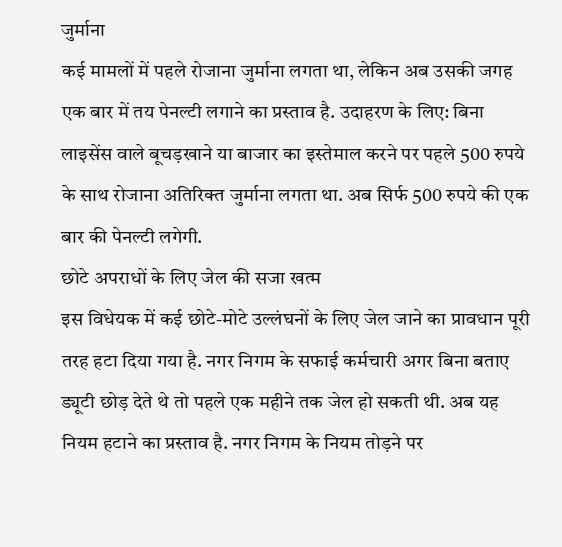जुर्माना
कई मामलों में पहले रोजाना जुर्माना लगता था, लेकिन अब उसकी जगह एक बार में तय पेनल्टी लगाने का प्रस्ताव है. उदाहरण के लिए: बिना लाइसेंस वाले बूचड़खाने या बाजार का इस्तेमाल करने पर पहले 500 रुपये के साथ रोजाना अतिरिक्त जुर्माना लगता था. अब सिर्फ 500 रुपये की एक बार की पेनल्टी लगेगी.
छोटे अपराधों के लिए जेल की सजा खत्म
इस विधेयक में कई छोटे-मोटे उल्लंघनों के लिए जेल जाने का प्रावधान पूरी तरह हटा दिया गया है. नगर निगम के सफाई कर्मचारी अगर बिना बताए ड्यूटी छोड़ देते थे तो पहले एक महीने तक जेल हो सकती थी. अब यह नियम हटाने का प्रस्ताव है. नगर निगम के नियम तोड़ने पर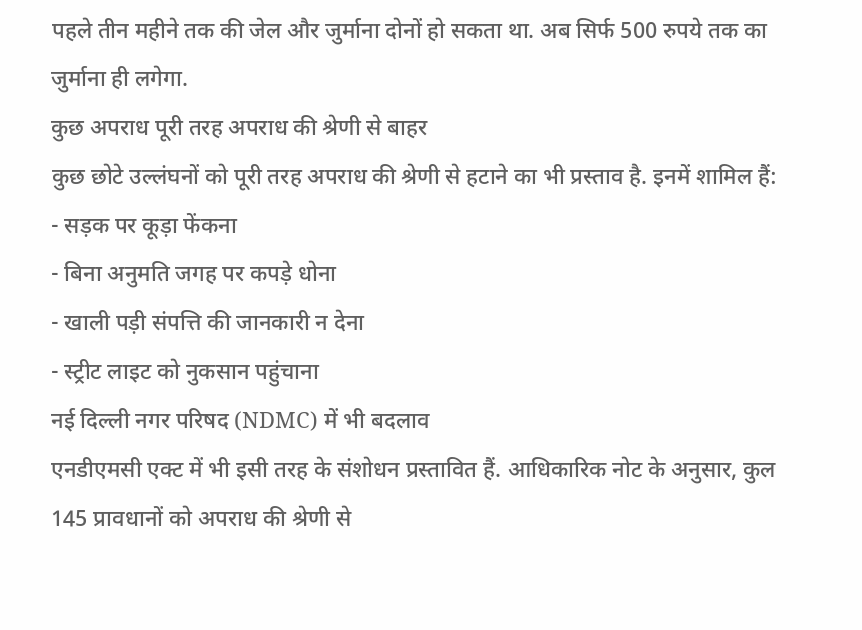पहले तीन महीने तक की जेल और जुर्माना दोनों हो सकता था. अब सिर्फ 500 रुपये तक का जुर्माना ही लगेगा.
कुछ अपराध पूरी तरह अपराध की श्रेणी से बाहर
कुछ छोटे उल्लंघनों को पूरी तरह अपराध की श्रेणी से हटाने का भी प्रस्ताव है. इनमें शामिल हैं:
- सड़क पर कूड़ा फेंकना
- बिना अनुमति जगह पर कपड़े धोना
- खाली पड़ी संपत्ति की जानकारी न देना
- स्ट्रीट लाइट को नुकसान पहुंचाना
नई दिल्ली नगर परिषद (NDMC) में भी बदलाव
एनडीएमसी एक्ट में भी इसी तरह के संशोधन प्रस्तावित हैं. आधिकारिक नोट के अनुसार, कुल 145 प्रावधानों को अपराध की श्रेणी से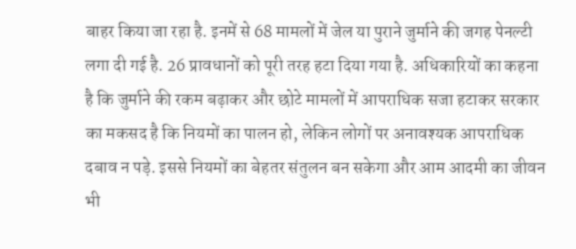बाहर किया जा रहा है. इनमें से 68 मामलों में जेल या पुराने जुर्माने की जगह पेनल्टी लगा दी गई है. 26 प्रावधानों को पूरी तरह हटा दिया गया है. अधिकारियों का कहना है कि जुर्माने की रकम बढ़ाकर और छोटे मामलों में आपराधिक सजा हटाकर सरकार का मकसद है कि नियमों का पालन हो, लेकिन लोगों पर अनावश्यक आपराधिक दबाव न पड़े. इससे नियमों का बेहतर संतुलन बन सकेगा और आम आदमी का जीवन भी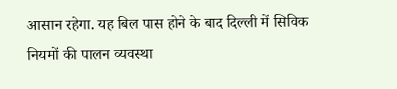आसान रहेगा. यह बिल पास होने के बाद दिल्ली में सिविक नियमों की पालन व्यवस्था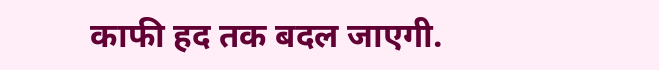काफी हद तक बदल जाएगी.